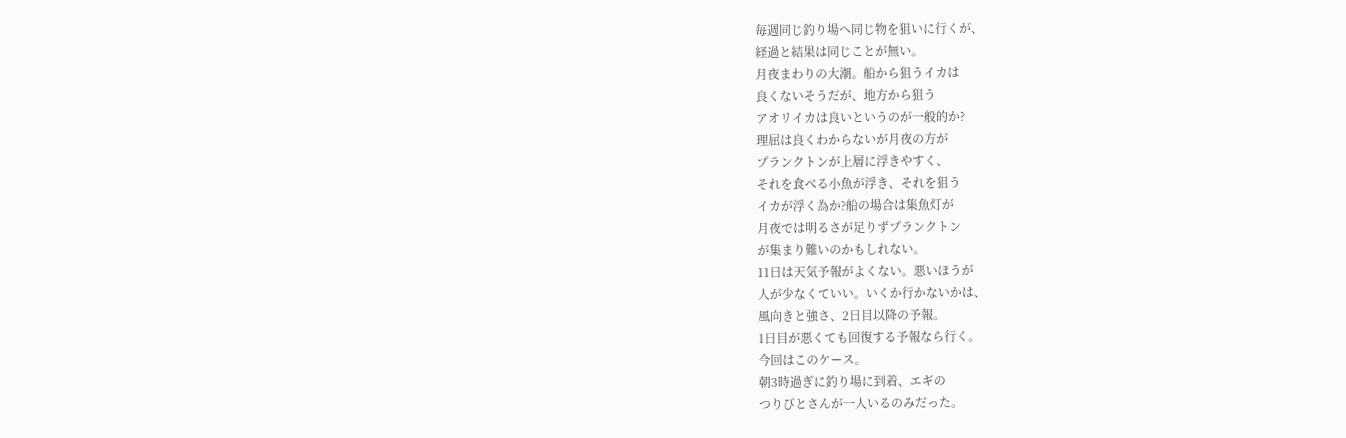毎週同じ釣り場へ同じ物を狙いに行くが、
経過と結果は同じことが無い。
月夜まわりの大潮。船から狙うイカは
良くないそうだが、地方から狙う
アオリイカは良いというのが一般的か?
理屈は良くわからないが月夜の方が
プランクトンが上層に浮きやすく、
それを食べる小魚が浮き、それを狙う
イカが浮く為か?船の場合は集魚灯が
月夜では明るさが足りずプランクトン
が集まり難いのかもしれない。
11日は天気予報がよくない。悪いほうが
人が少なくていい。いくか行かないかは、
風向きと強さ、2日目以降の予報。
1日目が悪くても回復する予報なら行く。
今回はこのケース。
朝3時過ぎに釣り場に到着、エギの
つりびとさんが一人いるのみだった。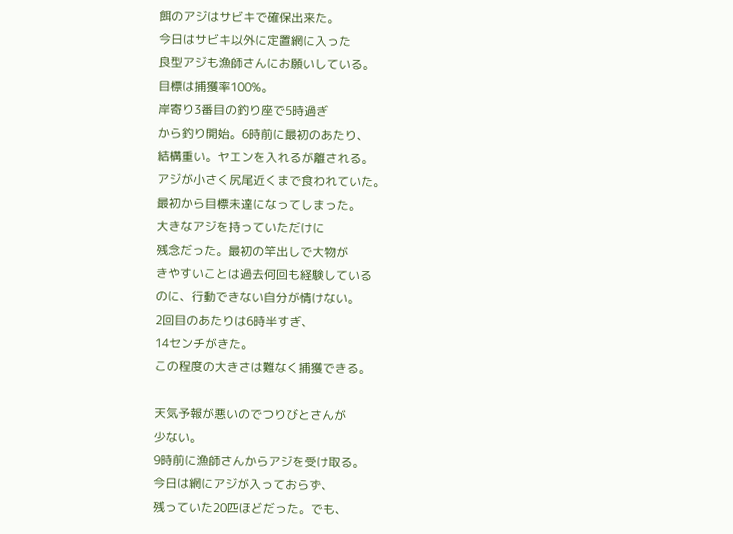餌のアジはサビキで確保出来た。
今日はサビキ以外に定置網に入った
良型アジも漁師さんにお願いしている。
目標は捕獲率100%。
岸寄り3番目の釣り座で5時過ぎ
から釣り開始。6時前に最初のあたり、
結構重い。ヤエンを入れるが離される。
アジが小さく尻尾近くまで食われていた。
最初から目標未達になってしまった。
大きなアジを持っていただけに
残念だった。最初の竿出しで大物が
きやすいことは過去何回も経験している
のに、行動できない自分が情けない。
2回目のあたりは6時半すぎ、
14センチがきた。
この程度の大きさは難なく捕獲できる。

天気予報が悪いのでつりびとさんが
少ない。
9時前に漁師さんからアジを受け取る。
今日は網にアジが入っておらず、
残っていた20匹ほどだった。でも、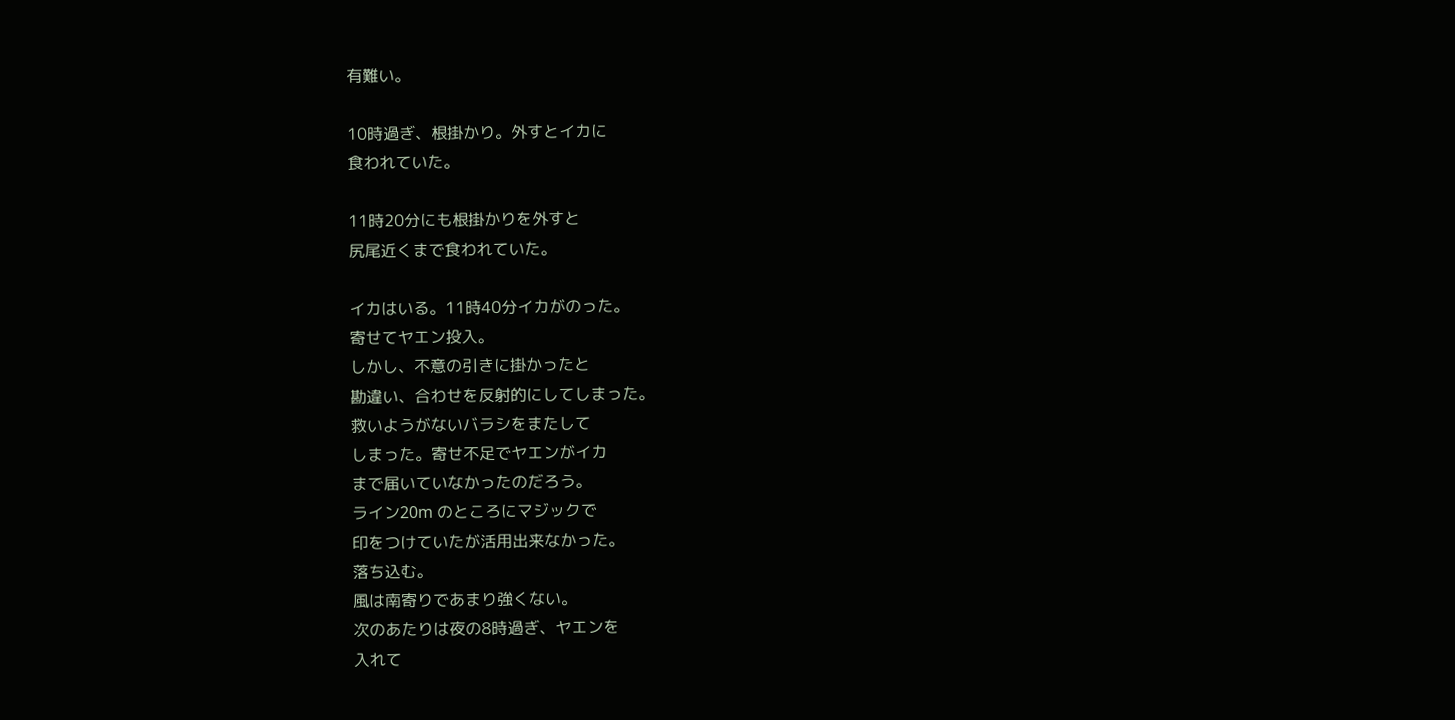有難い。

10時過ぎ、根掛かり。外すとイカに
食われていた。

11時20分にも根掛かりを外すと
尻尾近くまで食われていた。

イカはいる。11時40分イカがのった。
寄せてヤエン投入。
しかし、不意の引きに掛かったと
勘違い、合わせを反射的にしてしまった。
救いようがないバラシをまたして
しまった。寄せ不足でヤエンがイカ
まで届いていなかったのだろう。
ライン20m のところにマジックで
印をつけていたが活用出来なかった。
落ち込む。
風は南寄りであまり強くない。
次のあたりは夜の8時過ぎ、ヤエンを
入れて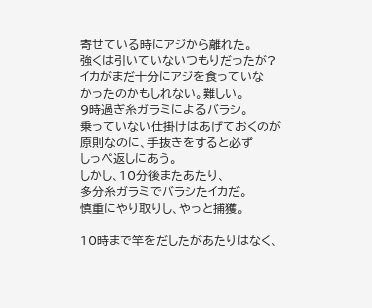寄せている時にアジから離れた。
強くは引いていないつもりだったが?
イカがまだ十分にアジを食っていな
かったのかもしれない。難しい。
9時過ぎ糸ガラミによるバラシ。
乗っていない仕掛けはあげておくのが
原則なのに、手抜きをすると必ず
しっぺ返しにあう。
しかし、10分後またあたり、
多分糸ガラミでバラシたイカだ。
慎重にやり取りし、やっと捕獲。

10時まで竿をだしたがあたりはなく、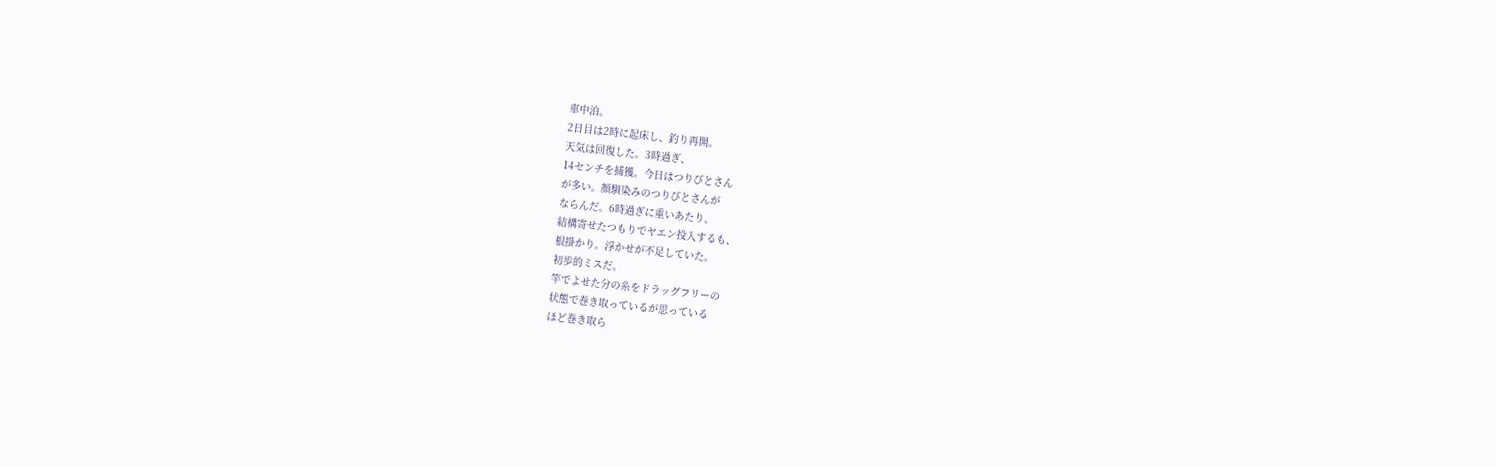車中泊。
2日目は2時に起床し、釣り再開。
天気は回復した。3時過ぎ、
14センチを捕獲。今日はつりびとさん
が多い。顔馴染みのつりびとさんが
ならんだ。6時過ぎに重いあたり、
結構寄せたつもりでヤエン投入するも、
根掛かり。浮かせが不足していた。
初歩的ミスだ。
竿でよせた分の糸をドラッグフリーの
状態で巻き取っているが思っている
ほど巻き取ら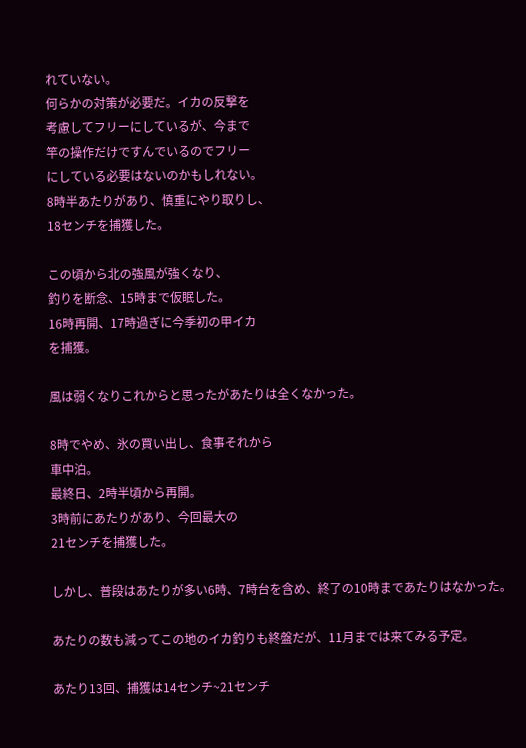れていない。
何らかの対策が必要だ。イカの反撃を
考慮してフリーにしているが、今まで
竿の操作だけですんでいるのでフリー
にしている必要はないのかもしれない。
8時半あたりがあり、慎重にやり取りし、
18センチを捕獲した。

この頃から北の強風が強くなり、
釣りを断念、15時まで仮眠した。
16時再開、17時過ぎに今季初の甲イカ
を捕獲。

風は弱くなりこれからと思ったがあたりは全くなかった。

8時でやめ、氷の買い出し、食事それから
車中泊。
最終日、2時半頃から再開。
3時前にあたりがあり、今回最大の
21センチを捕獲した。

しかし、普段はあたりが多い6時、7時台を含め、終了の10時まであたりはなかった。

あたりの数も減ってこの地のイカ釣りも終盤だが、11月までは来てみる予定。

あたり13回、捕獲は14センチ~21センチ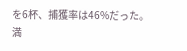を6杯、捕獲率は46%だった。
満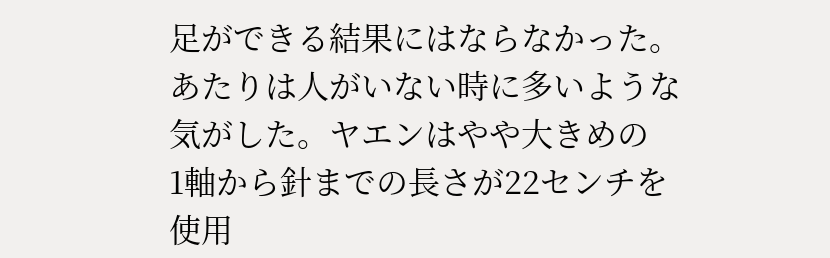足ができる結果にはならなかった。
あたりは人がいない時に多いような
気がした。ヤエンはやや大きめの
1軸から針までの長さが22センチを
使用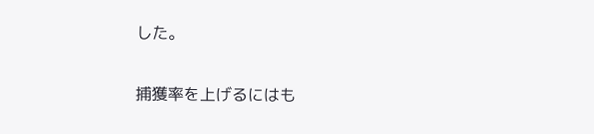した。

捕獲率を上げるにはも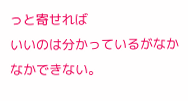っと寄せれば
いいのは分かっているがなかなかできない。